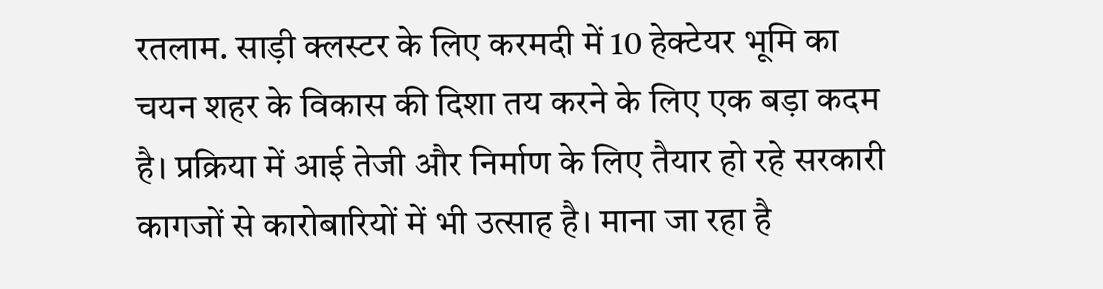रतलाम. साड़ी क्लस्टर के लिए करमदी में 10 हेक्टेयर भूमि का चयन शहर के विकास की दिशा तय करने के लिए एक बड़ा कदम है। प्रक्रिया में आई तेजी और निर्माण के लिए तैयार हो रहे सरकारी कागजों से कारोबारियों में भी उत्साह है। माना जा रहा है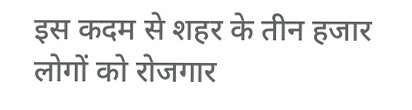इस कदम से शहर के तीन हजार लोगों को रोजगार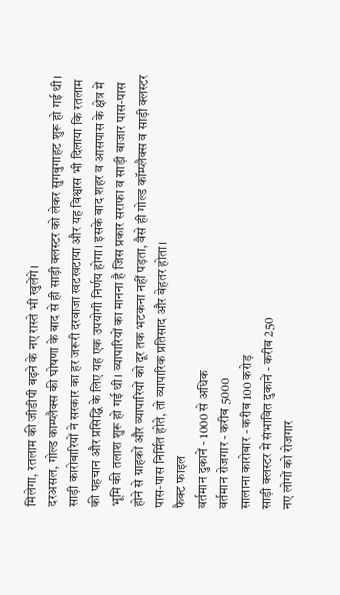मिलेगा, रतलाम की जीडीपी बढ़ने के नए रास्ते भी खुलेंगे।
दरअसल, गोल्ड काम्प्लैक्स की घोषणा के बाद से ही साड़ी क्लस्टर को लेकर सुगबुगाहट शुरू हो गई थी। साड़ी कारोबारियों ने सरकार का हर जरूरी दरवाजा खटखटाया और यह विश्वास भी दिलाया कि रतलाम की पहचान और प्रसिद्धि के लिए यह एक उपयोगी निर्णय होगा। इसके बाद शहर व आसपास के क्षेत्र में भूमि की तलाश शुरू हो गई थी। व्यापारियों का मानना है जिस प्रकार सराफा व साड़ी बाजार पास-पास होने से ग्राहकों और व्यापारियों को दूर तक भटकना नहीं पड़ता, वैसे ही गोल्ड कॉम्प्लैक्स व साड़ी क्लस्टर पास-पास निर्मित होते, तो व्यापारिक प्रतिसाद और बेहतर होता।
फैक्ट फाइल
वर्तमान दुकानें - 1000 से अधिक
वर्तमान रोजगार - करीब 5000
सालाना कारोबार - करीब 100 करोड़
साड़ी क्लस्टर में संभावित दुकानें - करीब 250
नए लोगों को रोजगार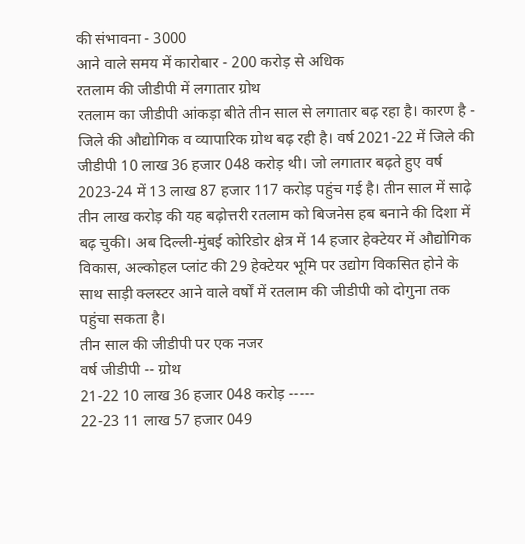की संभावना - 3000
आने वाले समय में कारोबार - 200 करोड़ से अधिक
रतलाम की जीडीपी में लगातार ग्रोथ
रतलाम का जीडीपी आंकड़ा बीते तीन साल से लगातार बढ़ रहा है। कारण है - जिले की औद्योगिक व व्यापारिक ग्रोथ बढ़ रही है। वर्ष 2021-22 में जिले की जीडीपी 10 लाख 36 हजार 048 करोड़ थी। जो लगातार बढ़ते हुए वर्ष 2023-24 में 13 लाख 87 हजार 117 करोड़ पहुंच गई है। तीन साल में साढ़े तीन लाख करोड़ की यह बढ़ोत्तरी रतलाम को बिजनेस हब बनाने की दिशा में बढ़ चुकी। अब दिल्ली-मुंबई कोरिडोर क्षेत्र में 14 हजार हेक्टेयर में औद्योगिक विकास, अल्कोहल प्लांट की 29 हेक्टेयर भूमि पर उद्योग विकसित होने के साथ साड़ी क्लस्टर आने वाले वर्षों में रतलाम की जीडीपी को दोगुना तक पहुंचा सकता है।
तीन साल की जीडीपी पर एक नजर
वर्ष जीडीपी -- ग्रोथ
21-22 10 लाख 36 हजार 048 करोड़ -----
22-23 11 लाख 57 हजार 049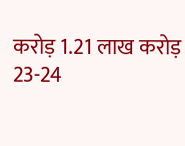करोड़ 1.21 लाख करोड़
23-24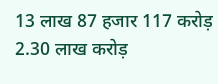13 लाख 87 हजार 117 करोड़ 2.30 लाख करोड़